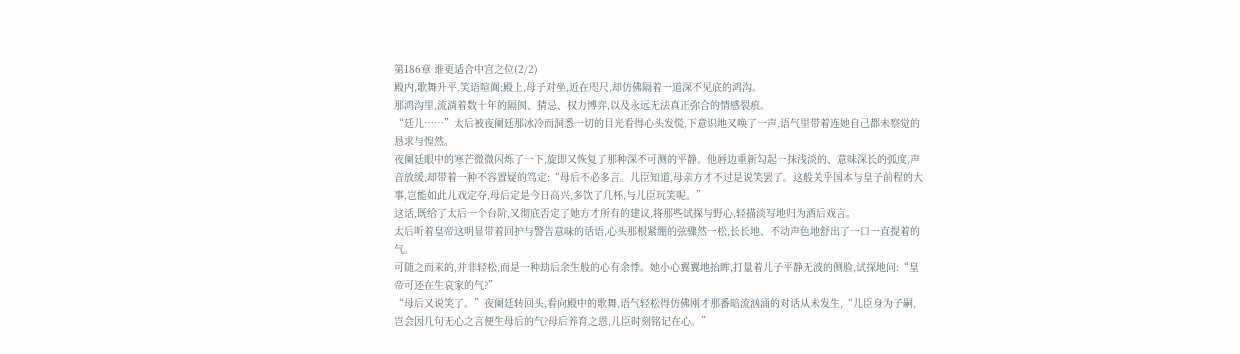第186章 谁更适合中宫之位(2/2)
殿内,歌舞升平,笑语喧阗;殿上,母子对坐,近在咫尺,却仿佛隔着一道深不见底的鸿沟。
那鸿沟里,流淌着数十年的隔阂、猜忌、权力博弈,以及永远无法真正弥合的情感裂痕。
“廷儿……”太后被夜阑廷那冰冷而洞悉一切的目光看得心头发慌,下意识地又唤了一声,语气里带着连她自己都未察觉的恳求与惶然。
夜阑廷眼中的寒芒微微闪烁了一下,旋即又恢复了那种深不可测的平静。他唇边重新勾起一抹浅淡的、意味深长的弧度,声音放缓,却带着一种不容置疑的笃定:“母后不必多言。儿臣知道,母亲方才不过是说笑罢了。这般关乎国本与皇子前程的大事,岂能如此儿戏定夺,母后定是今日高兴,多饮了几杯,与儿臣玩笑呢。”
这话,既给了太后一个台阶,又彻底否定了她方才所有的建议,将那些试探与野心,轻描淡写地归为酒后戏言。
太后听着皇帝这明显带着回护与警告意味的话语,心头那根紧绷的弦骤然一松,长长地、不动声色地舒出了一口一直提着的气。
可随之而来的,并非轻松,而是一种劫后余生般的心有余悸。她小心翼翼地抬眸,打量着儿子平静无波的侧脸,试探地问:“皇帝可还在生哀家的气?”
“母后又说笑了。”夜阑廷转回头,看向殿中的歌舞,语气轻松得仿佛刚才那番暗流汹涌的对话从未发生,“儿臣身为子嗣,岂会因几句无心之言便生母后的气?母后养育之恩,儿臣时刻铭记在心。”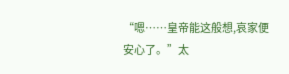“嗯……皇帝能这般想,哀家便安心了。”太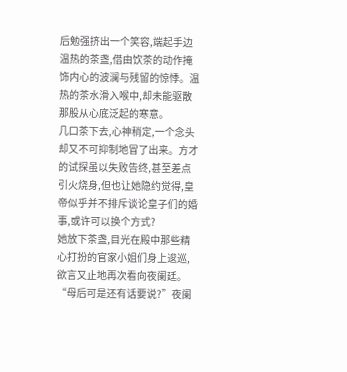后勉强挤出一个笑容,端起手边温热的茶盏,借由饮茶的动作掩饰内心的波澜与残留的惊悸。温热的茶水滑入喉中,却未能驱散那股从心底泛起的寒意。
几口茶下去,心神稍定,一个念头却又不可抑制地冒了出来。方才的试探虽以失败告终,甚至差点引火烧身,但也让她隐约觉得,皇帝似乎并不排斥谈论皇子们的婚事,或许可以换个方式?
她放下茶盏,目光在殿中那些精心打扮的官家小姐们身上逡巡,欲言又止地再次看向夜阑廷。
“母后可是还有话要说?”夜阑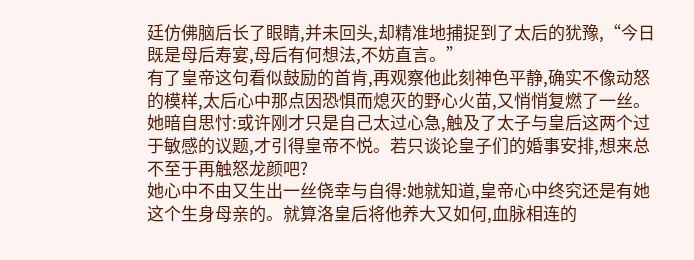廷仿佛脑后长了眼睛,并未回头,却精准地捕捉到了太后的犹豫,“今日既是母后寿宴,母后有何想法,不妨直言。”
有了皇帝这句看似鼓励的首肯,再观察他此刻神色平静,确实不像动怒的模样,太后心中那点因恐惧而熄灭的野心火苗,又悄悄复燃了一丝。
她暗自思忖:或许刚才只是自己太过心急,触及了太子与皇后这两个过于敏感的议题,才引得皇帝不悦。若只谈论皇子们的婚事安排,想来总不至于再触怒龙颜吧?
她心中不由又生出一丝侥幸与自得:她就知道,皇帝心中终究还是有她这个生身母亲的。就算洛皇后将他养大又如何,血脉相连的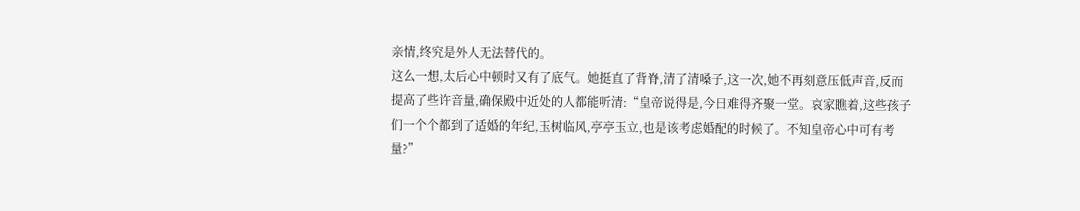亲情,终究是外人无法替代的。
这么一想,太后心中顿时又有了底气。她挺直了背脊,清了清嗓子,这一次,她不再刻意压低声音,反而提高了些许音量,确保殿中近处的人都能听清:“皇帝说得是,今日难得齐聚一堂。哀家瞧着,这些孩子们一个个都到了适婚的年纪,玉树临风,亭亭玉立,也是该考虑婚配的时候了。不知皇帝心中可有考量?”